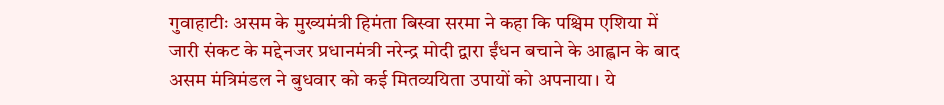गुवाहाटीः असम के मुख्यमंत्री हिमंता बिस्वा सरमा ने कहा कि पश्चिम एशिया में जारी संकट के मद्देनजर प्रधानमंत्री नरेन्द्र मोदी द्वारा ईंधन बचाने के आह्वान के बाद असम मंत्रिमंडल ने बुधवार को कई मितव्ययिता उपायों को अपनाया। ये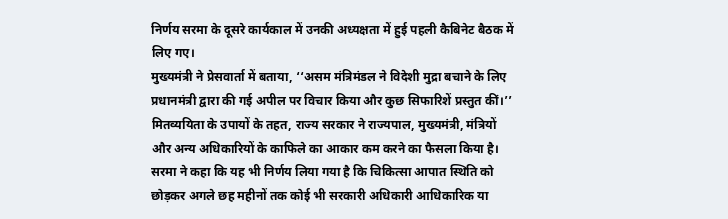निर्णय सरमा के दूसरे कार्यकाल में उनकी अध्यक्षता में हुई पहली कैबिनेट बैठक में लिए गए।
मुख्यमंत्री ने प्रेसवार्ता में बताया, ‘‘असम मंत्रिमंडल ने विदेशी मुद्रा बचाने के लिए प्रधानमंत्री द्वारा की गई अपील पर विचार किया और कुछ सिफारिशें प्रस्तुत कीं।’’ मितव्ययिता के उपायों के तहत, राज्य सरकार ने राज्यपाल, मुख्यमंत्री, मंत्रियों और अन्य अधिकारियों के काफिले का आकार कम करने का फैसला किया है।
सरमा ने कहा कि यह भी निर्णय लिया गया है कि चिकित्सा आपात स्थिति को छोड़कर अगले छह महीनों तक कोई भी सरकारी अधिकारी आधिकारिक या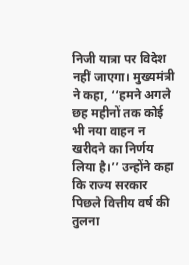निजी यात्रा पर विदेश नहीं जाएगा। मुख्यमंत्री ने कहा, ‘‘हमने अगले छह महीनों तक कोई भी नया वाहन न खरीदने का निर्णय लिया है।’’ उन्होंने कहा कि राज्य सरकार पिछले वित्तीय वर्ष की तुलना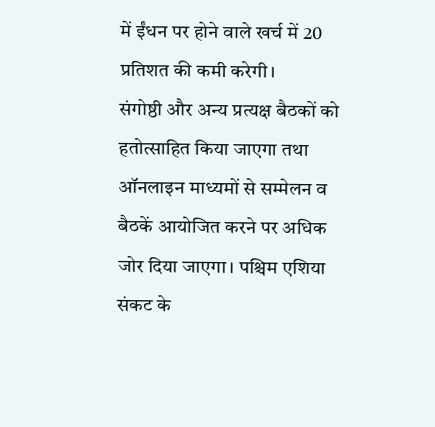में ईंधन पर होने वाले खर्च में 20 प्रतिशत की कमी करेगी।
संगोष्ठी और अन्य प्रत्यक्ष बैठकों को हतोत्साहित किया जाएगा तथा ऑनलाइन माध्यमों से सम्मेलन व बैठकें आयोजित करने पर अधिक जोर दिया जाएगा। पश्चिम एशिया संकट के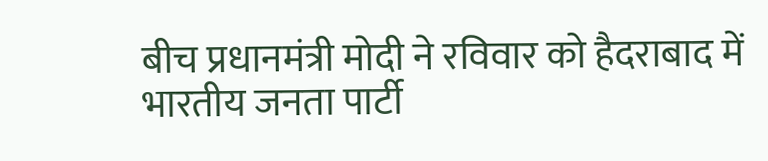बीच प्रधानमंत्री मोदी ने रविवार को हैदराबाद में भारतीय जनता पार्टी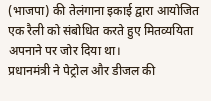(भाजपा) की तेलंगाना इकाई द्वारा आयोजित एक रैली को संबोधित करते हुए मितव्ययिता अपनाने पर जोर दिया था।
प्रधानमंत्री ने पेट्रोल और डीजल की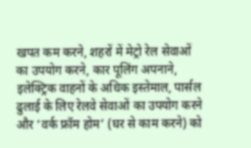खपत कम करने, शहरों में मेट्रो रेल सेवाओं का उपयोग करने, कार पूलिंग अपनाने, इलेक्ट्रिक वाहनों के अधिक इस्तेमाल, पार्सल ढुलाई के लिए रेलवे सेवाओं का उपयोग करने और ‘वर्क फ्रॉम होम’ (घर से काम करने) को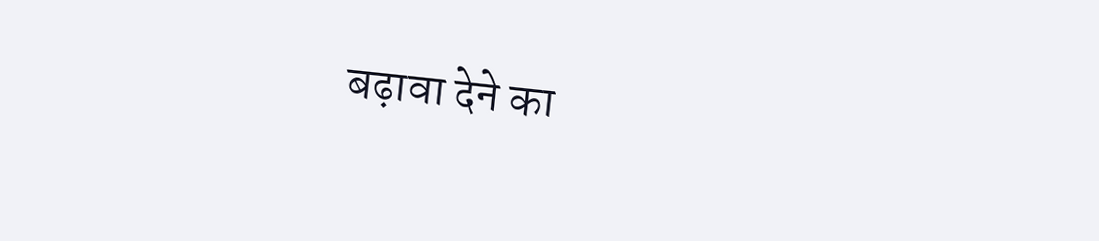बढ़ावा देने का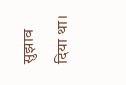सुझाव दिया था।